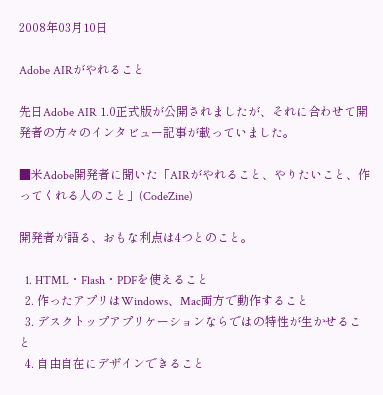2008年03月10日

Adobe AIRがやれること

先日Adobe AIR 1.0正式版が公開されましたが、それに合わせて開発者の方々のインタビュー記事が載っていました。

■米Adobe開発者に聞いた「AIRがやれること、やりたいこと、作ってくれる人のこと」(CodeZine)

開発者が語る、おもな利点は4つとのこと。

  1. HTML・Flash・PDFを使えること
  2. 作ったアプリはWindows、Mac両方で動作すること
  3. デスクトップアプリケーションならではの特性が生かせること
  4. 自由自在にデザインできること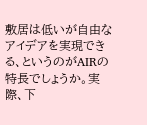敷居は低いが自由なアイデアを実現できる、というのがAIRの特長でしょうか。実際、下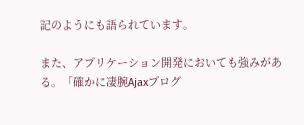記のようにも語られています。

また、アプリケーション開発においても強みがある。「確かに凄腕Ajaxプログ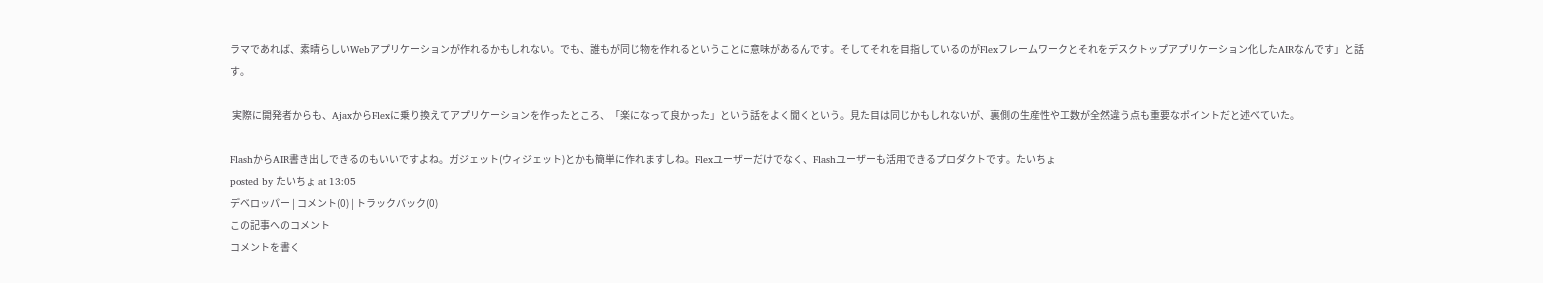ラマであれば、素晴らしいWebアプリケーションが作れるかもしれない。でも、誰もが同じ物を作れるということに意味があるんです。そしてそれを目指しているのがFlexフレームワークとそれをデスクトップアプリケーション化したAIRなんです」と話す。

 実際に開発者からも、AjaxからFlexに乗り換えてアプリケーションを作ったところ、「楽になって良かった」という話をよく聞くという。見た目は同じかもしれないが、裏側の生産性や工数が全然違う点も重要なポイントだと述べていた。

FlashからAIR書き出しできるのもいいですよね。ガジェット(ウィジェット)とかも簡単に作れますしね。Flexユーザーだけでなく、Flashユーザーも活用できるプロダクトです。たいちょ
posted by たいちょ at 13:05
デベロッパー | コメント(0) | トラックバック(0)
この記事へのコメント
コメントを書く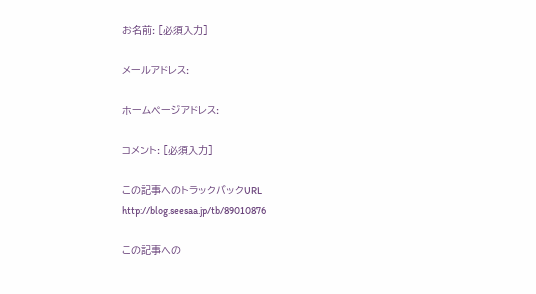お名前: [必須入力]

メールアドレス:

ホームページアドレス:

コメント: [必須入力]

この記事へのトラックバックURL
http://blog.seesaa.jp/tb/89010876

この記事への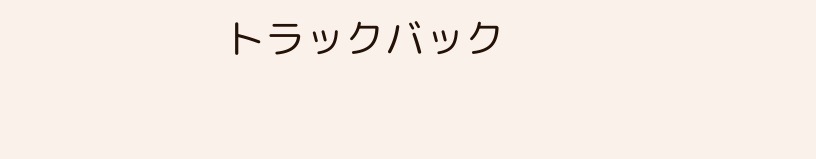トラックバック